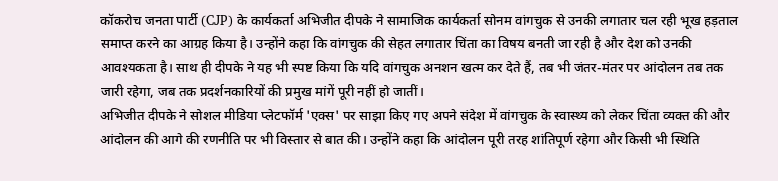कॉकरोच जनता पार्टी (CJP) के कार्यकर्ता अभिजीत दीपके ने सामाजिक कार्यकर्ता सोनम वांगचुक से उनकी लगातार चल रही भूख हड़ताल समाप्त करने का आग्रह किया है। उन्होंने कहा कि वांगचुक की सेहत लगातार चिंता का विषय बनती जा रही है और देश को उनकी आवश्यकता है। साथ ही दीपके ने यह भी स्पष्ट किया कि यदि वांगचुक अनशन खत्म कर देते हैं, तब भी जंतर-मंतर पर आंदोलन तब तक जारी रहेगा, जब तक प्रदर्शनकारियों की प्रमुख मांगें पूरी नहीं हो जातीं।
अभिजीत दीपके ने सोशल मीडिया प्लेटफॉर्म 'एक्स' पर साझा किए गए अपने संदेश में वांगचुक के स्वास्थ्य को लेकर चिंता व्यक्त की और आंदोलन की आगे की रणनीति पर भी विस्तार से बात की। उन्होंने कहा कि आंदोलन पूरी तरह शांतिपूर्ण रहेगा और किसी भी स्थिति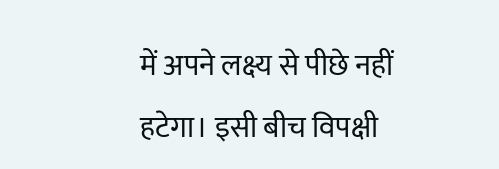में अपने लक्ष्य से पीछे नहीं हटेगा। इसी बीच विपक्षी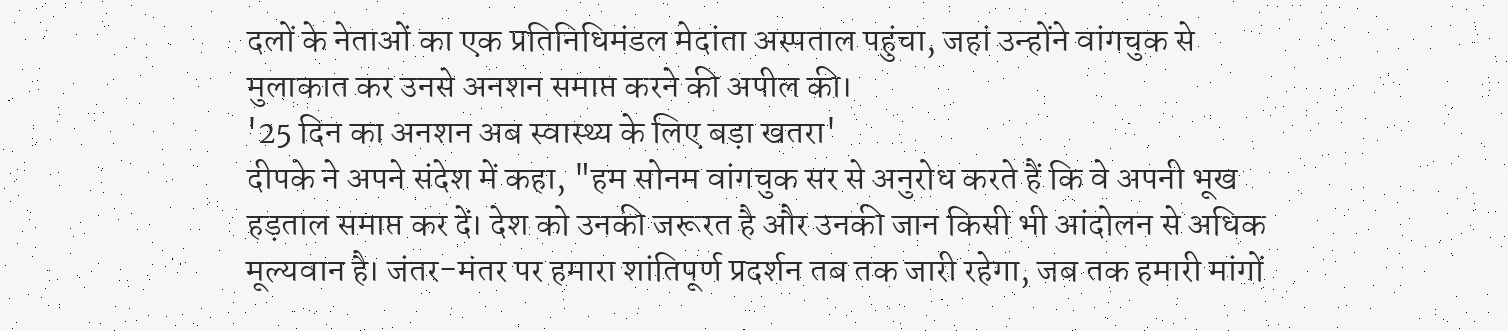दलों के नेताओं का एक प्रतिनिधिमंडल मेदांता अस्पताल पहुंचा, जहां उन्होंने वांगचुक से मुलाकात कर उनसे अनशन समाप्त करने की अपील की।
'25 दिन का अनशन अब स्वास्थ्य के लिए बड़ा खतरा'
दीपके ने अपने संदेश में कहा, "हम सोनम वांगचुक सर से अनुरोध करते हैं कि वे अपनी भूख हड़ताल समाप्त कर दें। देश को उनकी जरूरत है और उनकी जान किसी भी आंदोलन से अधिक मूल्यवान है। जंतर-मंतर पर हमारा शांतिपूर्ण प्रदर्शन तब तक जारी रहेगा, जब तक हमारी मांगों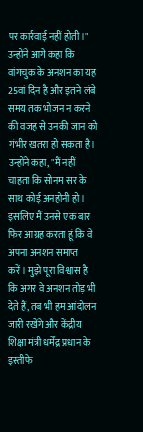पर कार्रवाई नहीं होती।"
उन्होंने आगे कहा कि वांगचुक के अनशन का यह 25वां दिन है और इतने लंबे समय तक भोजन न करने की वजह से उनकी जान को गंभीर खतरा हो सकता है। उन्होंने कहा, "मैं नहीं चाहता कि सोनम सर के साथ कोई अनहोनी हो। इसलिए मैं उनसे एक बार फिर आग्रह करता हूं कि वे अपना अनशन समाप्त करें। मुझे पूरा विश्वास है कि अगर वे अनशन तोड़ भी देते हैं, तब भी हम आंदोलन जारी रखेंगे और केंद्रीय शिक्षा मंत्री धर्मेंद्र प्रधान के इस्तीफे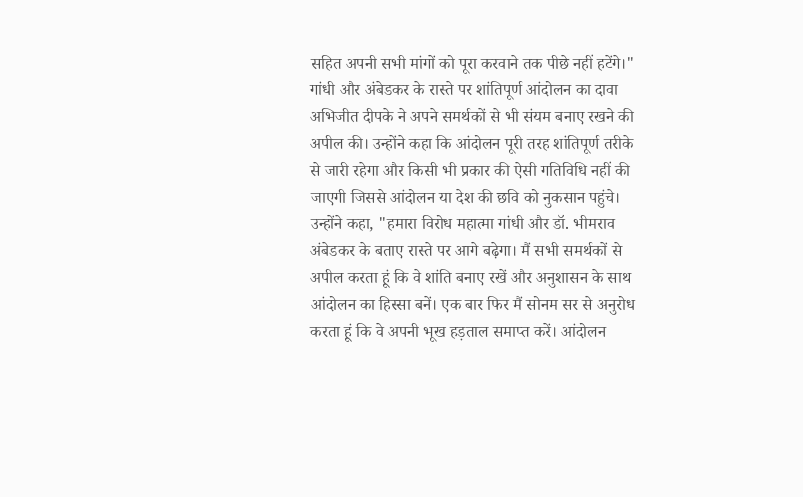सहित अपनी सभी मांगों को पूरा करवाने तक पीछे नहीं हटेंगे।"
गांधी और अंबेडकर के रास्ते पर शांतिपूर्ण आंदोलन का दावा
अभिजीत दीपके ने अपने समर्थकों से भी संयम बनाए रखने की अपील की। उन्होंने कहा कि आंदोलन पूरी तरह शांतिपूर्ण तरीके से जारी रहेगा और किसी भी प्रकार की ऐसी गतिविधि नहीं की जाएगी जिससे आंदोलन या देश की छवि को नुकसान पहुंचे।
उन्होंने कहा, "हमारा विरोध महात्मा गांधी और डॉ. भीमराव अंबेडकर के बताए रास्ते पर आगे बढ़ेगा। मैं सभी समर्थकों से अपील करता हूं कि वे शांति बनाए रखें और अनुशासन के साथ आंदोलन का हिस्सा बनें। एक बार फिर मैं सोनम सर से अनुरोध करता हूं कि वे अपनी भूख हड़ताल समाप्त करें। आंदोलन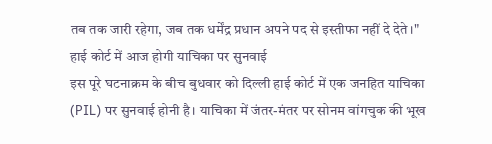तब तक जारी रहेगा, जब तक धर्मेंद्र प्रधान अपने पद से इस्तीफा नहीं दे देते।"
हाई कोर्ट में आज होगी याचिका पर सुनवाई
इस पूरे घटनाक्रम के बीच बुधवार को दिल्ली हाई कोर्ट में एक जनहित याचिका (PIL) पर सुनवाई होनी है। याचिका में जंतर-मंतर पर सोनम वांगचुक की भूख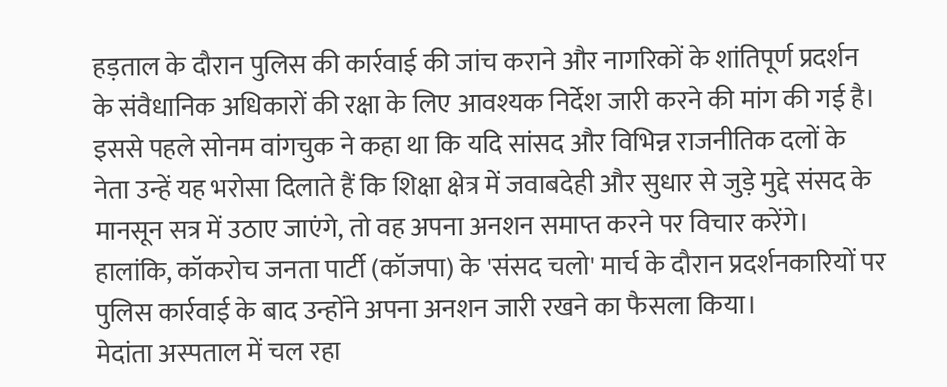हड़ताल के दौरान पुलिस की कार्रवाई की जांच कराने और नागरिकों के शांतिपूर्ण प्रदर्शन के संवैधानिक अधिकारों की रक्षा के लिए आवश्यक निर्देश जारी करने की मांग की गई है।
इससे पहले सोनम वांगचुक ने कहा था कि यदि सांसद और विभिन्न राजनीतिक दलों के नेता उन्हें यह भरोसा दिलाते हैं कि शिक्षा क्षेत्र में जवाबदेही और सुधार से जुड़े मुद्दे संसद के मानसून सत्र में उठाए जाएंगे, तो वह अपना अनशन समाप्त करने पर विचार करेंगे। हालांकि, कॉकरोच जनता पार्टी (कॉजपा) के 'संसद चलो' मार्च के दौरान प्रदर्शनकारियों पर पुलिस कार्रवाई के बाद उन्होंने अपना अनशन जारी रखने का फैसला किया।
मेदांता अस्पताल में चल रहा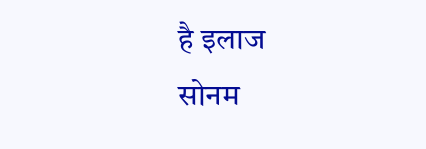है इलाज
सोनम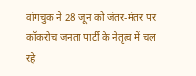वांगचुक ने 28 जून को जंतर-मंतर पर कॉकरोच जनता पार्टी के नेतृत्व में चल रहे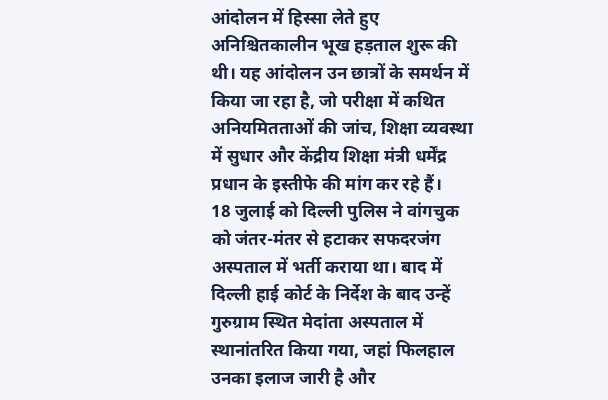आंदोलन में हिस्सा लेते हुए अनिश्चितकालीन भूख हड़ताल शुरू की थी। यह आंदोलन उन छात्रों के समर्थन में किया जा रहा है, जो परीक्षा में कथित अनियमितताओं की जांच, शिक्षा व्यवस्था में सुधार और केंद्रीय शिक्षा मंत्री धर्मेंद्र प्रधान के इस्तीफे की मांग कर रहे हैं।
18 जुलाई को दिल्ली पुलिस ने वांगचुक को जंतर-मंतर से हटाकर सफदरजंग अस्पताल में भर्ती कराया था। बाद में दिल्ली हाई कोर्ट के निर्देश के बाद उन्हें गुरुग्राम स्थित मेदांता अस्पताल में स्थानांतरित किया गया, जहां फिलहाल उनका इलाज जारी है और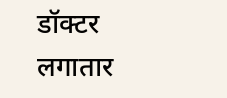डॉक्टर लगातार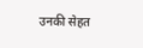उनकी सेहत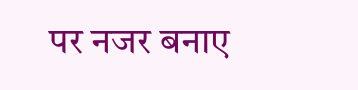पर नजर बनाए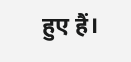हुए हैं।